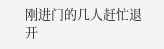刚进门的几人赶忙退开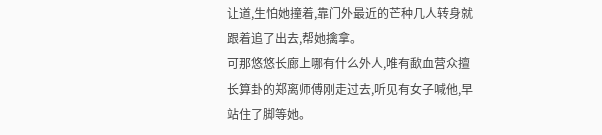让道,生怕她撞着,靠门外最近的芒种几人转身就跟着追了出去,帮她擒拿。
可那悠悠长廊上哪有什么外人,唯有歃血营众擅长算卦的郑离师傅刚走过去,听见有女子喊他,早站住了脚等她。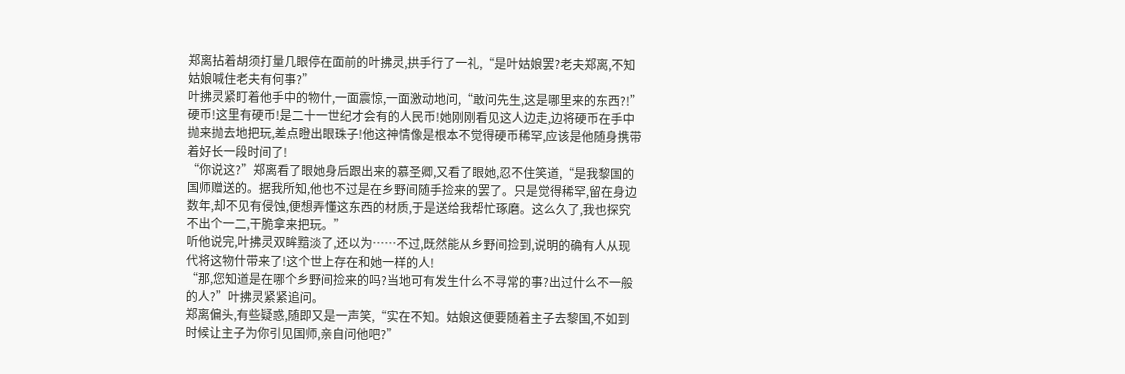郑离拈着胡须打量几眼停在面前的叶拂灵,拱手行了一礼,“是叶姑娘罢?老夫郑离,不知姑娘喊住老夫有何事?”
叶拂灵紧盯着他手中的物什,一面震惊,一面激动地问,“敢问先生,这是哪里来的东西?!”
硬币!这里有硬币!是二十一世纪才会有的人民币!她刚刚看见这人边走,边将硬币在手中抛来抛去地把玩,差点瞪出眼珠子!他这神情像是根本不觉得硬币稀罕,应该是他随身携带着好长一段时间了!
“你说这?”郑离看了眼她身后跟出来的慕圣卿,又看了眼她,忍不住笑道,“是我黎国的国师赠送的。据我所知,他也不过是在乡野间随手捡来的罢了。只是觉得稀罕,留在身边数年,却不见有侵蚀,便想弄懂这东西的材质,于是送给我帮忙琢磨。这么久了,我也探究不出个一二,干脆拿来把玩。”
听他说完,叶拂灵双眸黯淡了,还以为……不过,既然能从乡野间捡到,说明的确有人从现代将这物什带来了!这个世上存在和她一样的人!
“那,您知道是在哪个乡野间捡来的吗?当地可有发生什么不寻常的事?出过什么不一般的人?”叶拂灵紧紧追问。
郑离偏头,有些疑惑,随即又是一声笑,“实在不知。姑娘这便要随着主子去黎国,不如到时候让主子为你引见国师,亲自问他吧?”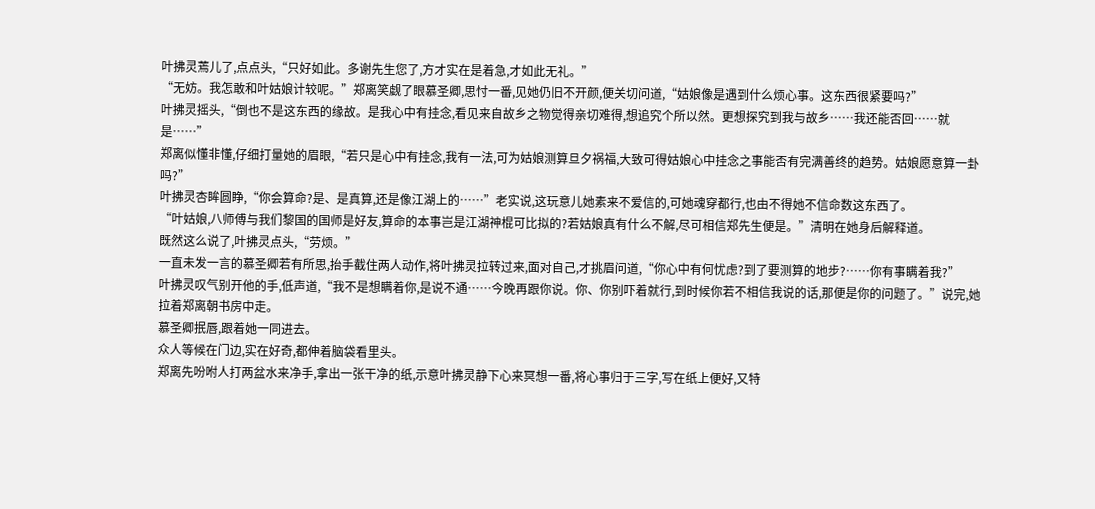叶拂灵蔫儿了,点点头,“只好如此。多谢先生您了,方才实在是着急,才如此无礼。”
“无妨。我怎敢和叶姑娘计较呢。”郑离笑觑了眼慕圣卿,思忖一番,见她仍旧不开颜,便关切问道,“姑娘像是遇到什么烦心事。这东西很紧要吗?”
叶拂灵摇头,“倒也不是这东西的缘故。是我心中有挂念,看见来自故乡之物觉得亲切难得,想追究个所以然。更想探究到我与故乡……我还能否回……就是……”
郑离似懂非懂,仔细打量她的眉眼,“若只是心中有挂念,我有一法,可为姑娘测算旦夕祸福,大致可得姑娘心中挂念之事能否有完满善终的趋势。姑娘愿意算一卦吗?”
叶拂灵杏眸圆睁,“你会算命?是、是真算,还是像江湖上的……”老实说,这玩意儿她素来不爱信的,可她魂穿都行,也由不得她不信命数这东西了。
“叶姑娘,八师傅与我们黎国的国师是好友,算命的本事岂是江湖神棍可比拟的?若姑娘真有什么不解,尽可相信郑先生便是。”清明在她身后解释道。
既然这么说了,叶拂灵点头,“劳烦。”
一直未发一言的慕圣卿若有所思,抬手截住两人动作,将叶拂灵拉转过来,面对自己,才挑眉问道,“你心中有何忧虑?到了要测算的地步?……你有事瞒着我?”
叶拂灵叹气别开他的手,低声道,“我不是想瞒着你,是说不通……今晚再跟你说。你、你别吓着就行,到时候你若不相信我说的话,那便是你的问题了。”说完,她拉着郑离朝书房中走。
慕圣卿抿唇,跟着她一同进去。
众人等候在门边,实在好奇,都伸着脑袋看里头。
郑离先吩咐人打两盆水来净手,拿出一张干净的纸,示意叶拂灵静下心来冥想一番,将心事归于三字,写在纸上便好,又特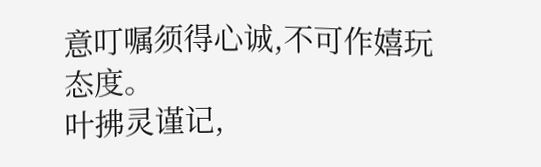意叮嘱须得心诚,不可作嬉玩态度。
叶拂灵谨记,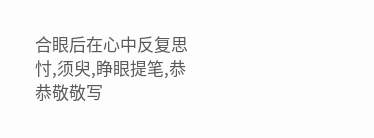合眼后在心中反复思忖,须臾,睁眼提笔,恭恭敬敬写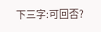下三字:可回否?